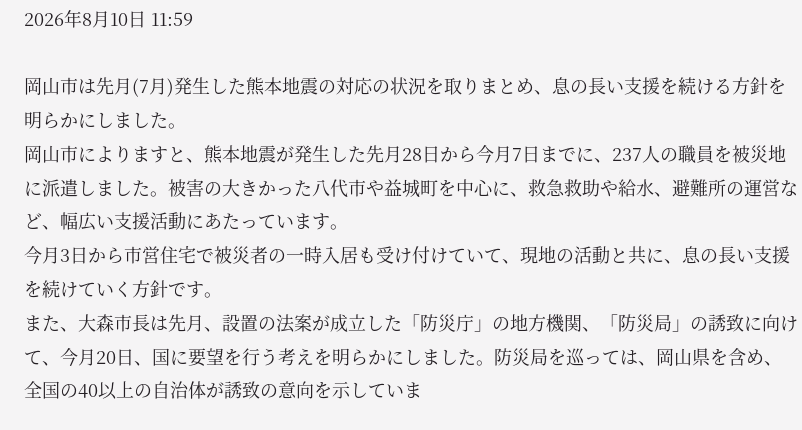2026年8月10日 11:59

岡山市は先月(7月)発生した熊本地震の対応の状況を取りまとめ、息の長い支援を続ける方針を明らかにしました。
岡山市によりますと、熊本地震が発生した先月28日から今月7日までに、237人の職員を被災地に派遣しました。被害の大きかった八代市や益城町を中心に、救急救助や給水、避難所の運営など、幅広い支援活動にあたっています。
今月3日から市営住宅で被災者の一時入居も受け付けていて、現地の活動と共に、息の長い支援を続けていく方針です。
また、大森市長は先月、設置の法案が成立した「防災庁」の地方機関、「防災局」の誘致に向けて、今月20日、国に要望を行う考えを明らかにしました。防災局を巡っては、岡山県を含め、全国の40以上の自治体が誘致の意向を示していま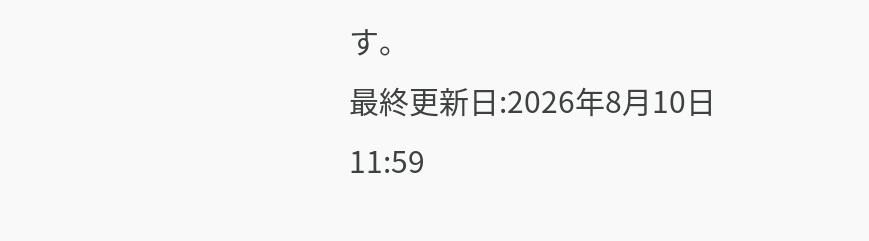す。
最終更新日:2026年8月10日 11:59